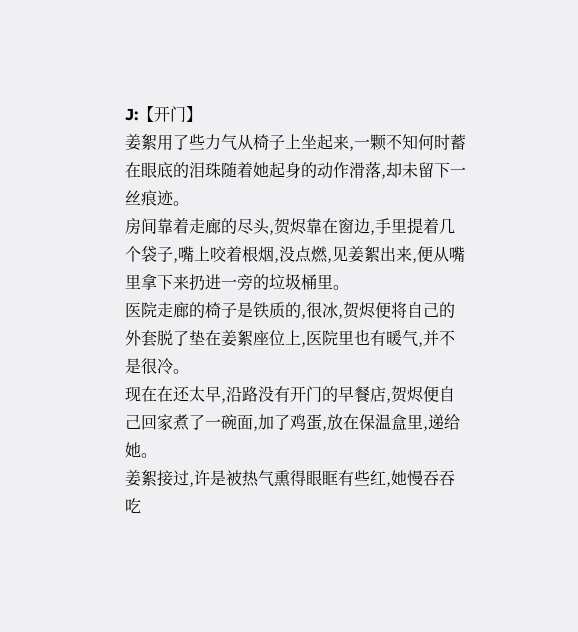J:【开门】
姜絮用了些力气从椅子上坐起来,一颗不知何时蓄在眼底的泪珠随着她起身的动作滑落,却未留下一丝痕迹。
房间靠着走廊的尽头,贺烬靠在窗边,手里提着几个袋子,嘴上咬着根烟,没点燃,见姜絮出来,便从嘴里拿下来扔进一旁的垃圾桶里。
医院走廊的椅子是铁质的,很冰,贺烬便将自己的外套脱了垫在姜絮座位上,医院里也有暖气,并不是很冷。
现在在还太早,沿路没有开门的早餐店,贺烬便自己回家煮了一碗面,加了鸡蛋,放在保温盒里,递给她。
姜絮接过,许是被热气熏得眼眶有些红,她慢吞吞吃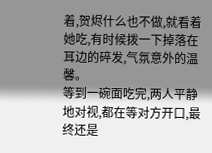着,贺烬什么也不做,就看着她吃,有时候拨一下掉落在耳边的碎发,气氛意外的温馨。
等到一碗面吃完,两人平静地对视,都在等对方开口,最终还是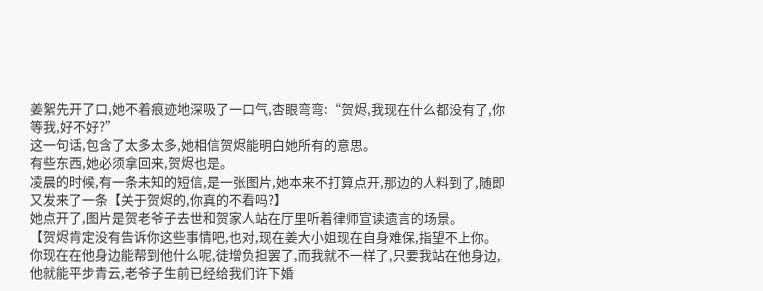姜絮先开了口,她不着痕迹地深吸了一口气,杏眼弯弯:“贺烬,我现在什么都没有了,你等我,好不好?”
这一句话,包含了太多太多,她相信贺烬能明白她所有的意思。
有些东西,她必须拿回来,贺烬也是。
凌晨的时候,有一条未知的短信,是一张图片,她本来不打算点开,那边的人料到了,随即又发来了一条【关于贺烬的,你真的不看吗?】
她点开了,图片是贺老爷子去世和贺家人站在厅里听着律师宣读遗言的场景。
【贺烬肯定没有告诉你这些事情吧,也对,现在姜大小姐现在自身难保,指望不上你。
你现在在他身边能帮到他什么呢,徒增负担罢了,而我就不一样了,只要我站在他身边,他就能平步青云,老爷子生前已经给我们许下婚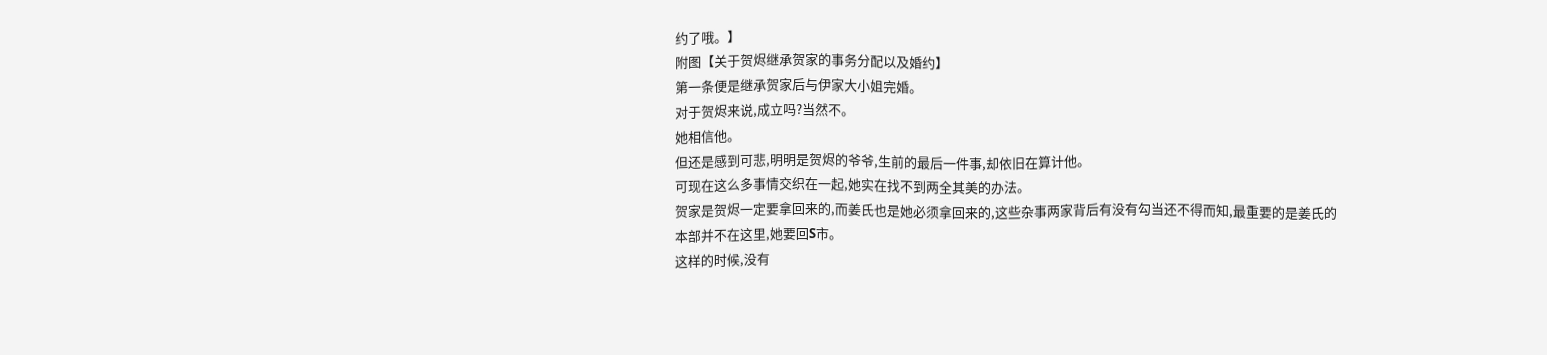约了哦。】
附图【关于贺烬继承贺家的事务分配以及婚约】
第一条便是继承贺家后与伊家大小姐完婚。
对于贺烬来说,成立吗?当然不。
她相信他。
但还是感到可悲,明明是贺烬的爷爷,生前的最后一件事,却依旧在算计他。
可现在这么多事情交织在一起,她实在找不到两全其美的办法。
贺家是贺烬一定要拿回来的,而姜氏也是她必须拿回来的,这些杂事两家背后有没有勾当还不得而知,最重要的是姜氏的本部并不在这里,她要回S市。
这样的时候,没有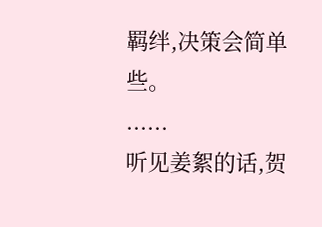羁绊,决策会简单些。
......
听见姜絮的话,贺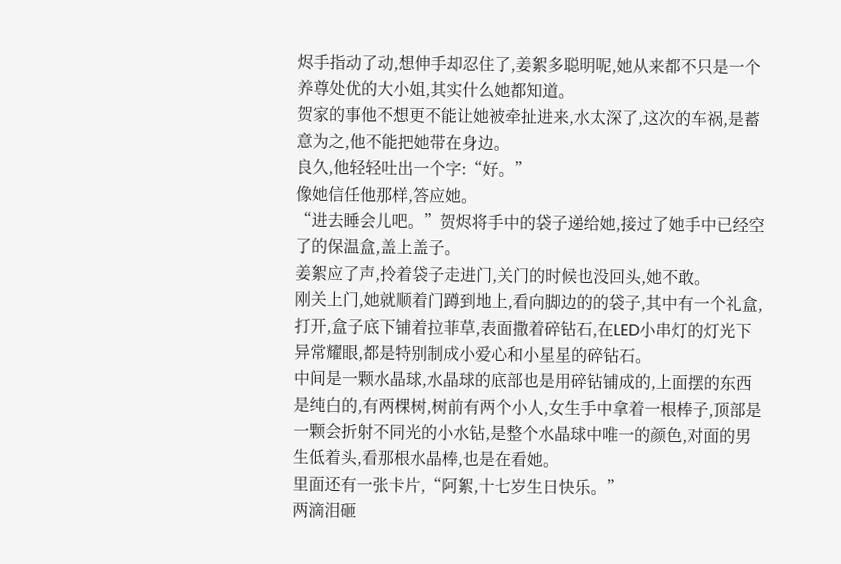烬手指动了动,想伸手却忍住了,姜絮多聪明呢,她从来都不只是一个养尊处优的大小姐,其实什么她都知道。
贺家的事他不想更不能让她被牵扯进来,水太深了,这次的车祸,是蓄意为之,他不能把她带在身边。
良久,他轻轻吐出一个字:“好。”
像她信任他那样,答应她。
“进去睡会儿吧。”贺烬将手中的袋子递给她,接过了她手中已经空了的保温盒,盖上盖子。
姜絮应了声,拎着袋子走进门,关门的时候也没回头,她不敢。
刚关上门,她就顺着门蹲到地上,看向脚边的的袋子,其中有一个礼盒,打开,盒子底下铺着拉菲草,表面撒着碎钻石,在LED小串灯的灯光下异常耀眼,都是特别制成小爱心和小星星的碎钻石。
中间是一颗水晶球,水晶球的底部也是用碎钻铺成的,上面摆的东西是纯白的,有两棵树,树前有两个小人,女生手中拿着一根棒子,顶部是一颗会折射不同光的小水钻,是整个水晶球中唯一的颜色,对面的男生低着头,看那根水晶棒,也是在看她。
里面还有一张卡片,“阿絮,十七岁生日快乐。”
两滴泪砸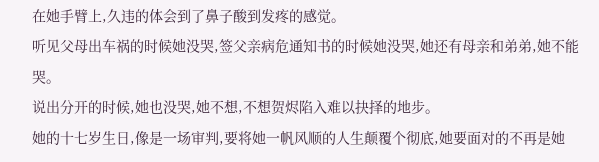在她手臂上,久违的体会到了鼻子酸到发疼的感觉。
听见父母出车祸的时候她没哭,签父亲病危通知书的时候她没哭,她还有母亲和弟弟,她不能哭。
说出分开的时候,她也没哭,她不想,不想贺烬陷入难以抉择的地步。
她的十七岁生日,像是一场审判,要将她一帆风顺的人生颠覆个彻底,她要面对的不再是她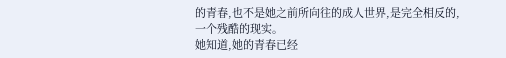的青春,也不是她之前所向往的成人世界,是完全相反的,一个残酷的现实。
她知道,她的青春已经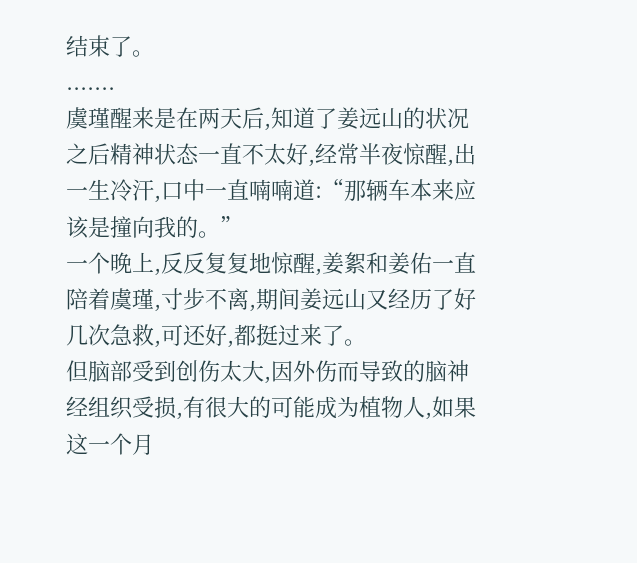结束了。
.......
虞瑾醒来是在两天后,知道了姜远山的状况之后精神状态一直不太好,经常半夜惊醒,出一生冷汗,口中一直喃喃道:“那辆车本来应该是撞向我的。”
一个晚上,反反复复地惊醒,姜絮和姜佑一直陪着虞瑾,寸步不离,期间姜远山又经历了好几次急救,可还好,都挺过来了。
但脑部受到创伤太大,因外伤而导致的脑神经组织受损,有很大的可能成为植物人,如果这一个月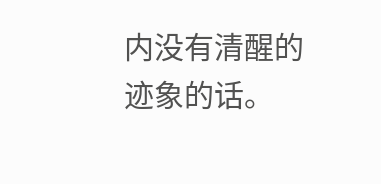内没有清醒的迹象的话。